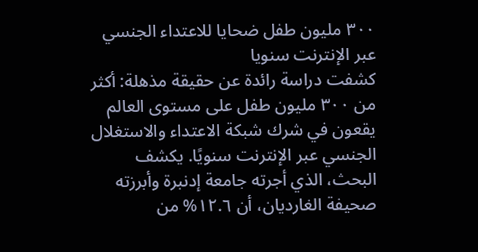٣٠٠ مليون طفل ضحايا للاعتداء الجنسي عبر الإنترنت سنويا
كشفت دراسة رائدة عن حقيقة مذهلة: أكثر من ٣٠٠ مليون طفل على مستوى العالم يقعون في شرك شبكة الاعتداء والاستغلال الجنسي عبر الإنترنت سنويًا. يكشف البحث، الذي أجرته جامعة إدنبرة وأبرزته صحيفة الغارديان، أن ١٢.٦% من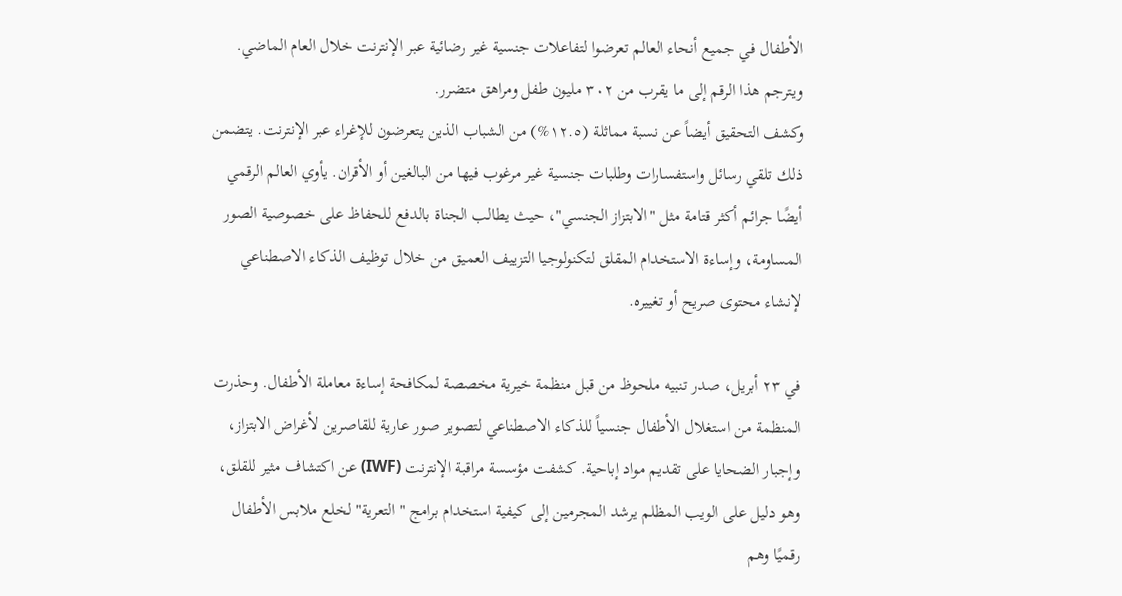الأطفال في جميع أنحاء العالم تعرضوا لتفاعلات جنسية غير رضائية عبر الإنترنت خلال العام الماضي. ويترجم هذا الرقم إلى ما يقرب من ٣٠٢ مليون طفل ومراهق متضرر.
وكشف التحقيق أيضاً عن نسبة مماثلة (١٢.٥%) من الشباب الذين يتعرضون للإغراء عبر الإنترنت. يتضمن ذلك تلقي رسائل واستفسارات وطلبات جنسية غير مرغوب فيها من البالغين أو الأقران. يأوي العالم الرقمي أيضًا جرائم أكثر قتامة مثل "الابتزاز الجنسي"، حيث يطالب الجناة بالدفع للحفاظ على خصوصية الصور المساومة، وإساءة الاستخدام المقلق لتكنولوجيا التزييف العميق من خلال توظيف الذكاء الاصطناعي لإنشاء محتوى صريح أو تغييره.

في ٢٣ أبريل، صدر تنبيه ملحوظ من قبل منظمة خيرية مخصصة لمكافحة إساءة معاملة الأطفال. وحذرت المنظمة من استغلال الأطفال جنسياً للذكاء الاصطناعي لتصوير صور عارية للقاصرين لأغراض الابتزاز، وإجبار الضحايا على تقديم مواد إباحية. كشفت مؤسسة مراقبة الإنترنت (IWF) عن اكتشاف مثير للقلق، وهو دليل على الويب المظلم يرشد المجرمين إلى كيفية استخدام برامج "التعرية" لخلع ملابس الأطفال رقميًا وهم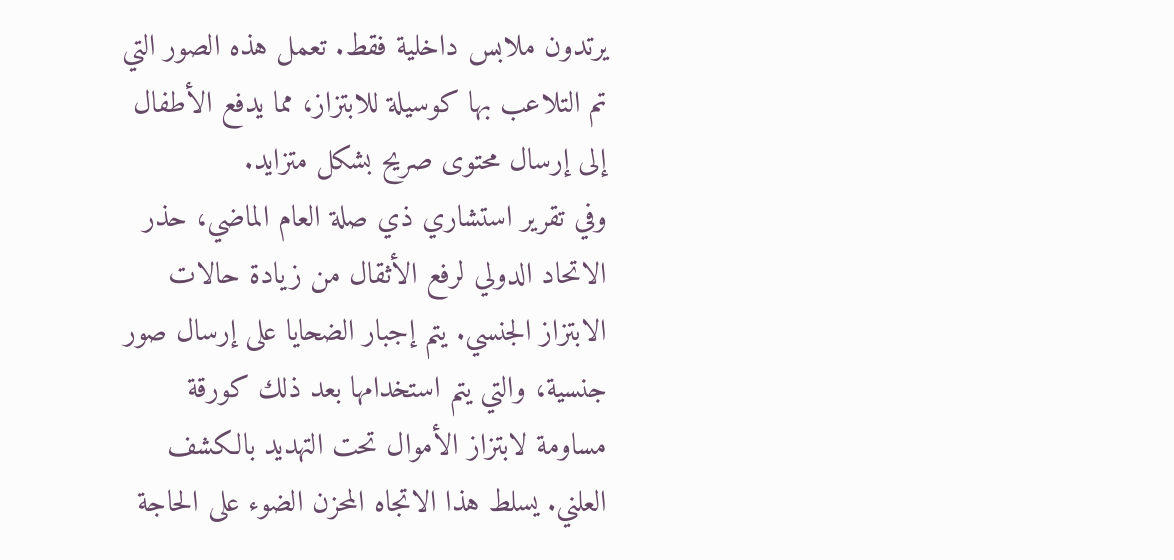يرتدون ملابس داخلية فقط. تعمل هذه الصور التي تم التلاعب بها كوسيلة للابتزاز، مما يدفع الأطفال إلى إرسال محتوى صريح بشكل متزايد.
وفي تقرير استشاري ذي صلة العام الماضي، حذر الاتحاد الدولي لرفع الأثقال من زيادة حالات الابتزاز الجنسي. يتم إجبار الضحايا على إرسال صور جنسية، والتي يتم استخدامها بعد ذلك كورقة مساومة لابتزاز الأموال تحت التهديد بالكشف العلني. يسلط هذا الاتجاه المحزن الضوء على الحاجة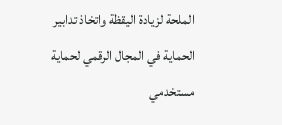الملحة لزيادة اليقظة واتخاذ تدابير الحماية في المجال الرقمي لحماية مستخدمي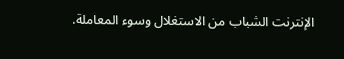الإنترنت الشباب من الاستغلال وسوء المعاملة.